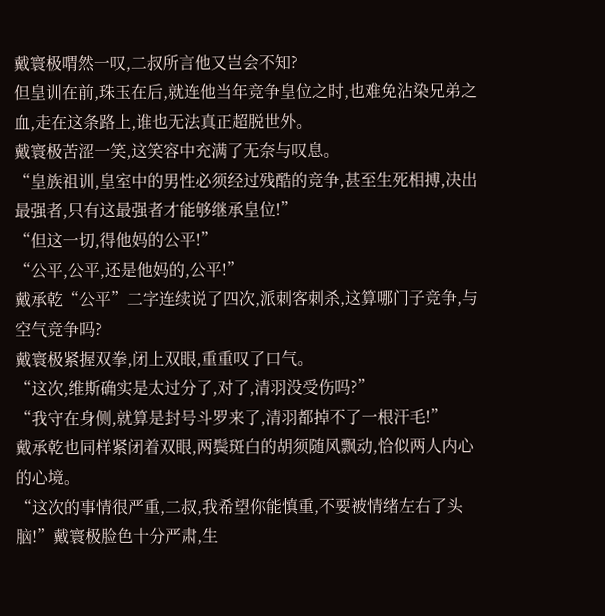戴寰极喟然一叹,二叔所言他又岂会不知?
但皇训在前,珠玉在后,就连他当年竞争皇位之时,也难免沾染兄弟之血,走在这条路上,谁也无法真正超脱世外。
戴寰极苦涩一笑,这笑容中充满了无奈与叹息。
“皇族祖训,皇室中的男性必须经过残酷的竞争,甚至生死相搏,决出最强者,只有这最强者才能够继承皇位!”
“但这一切,得他妈的公平!”
“公平,公平,还是他妈的,公平!”
戴承乾“公平”二字连续说了四次,派刺客刺杀,这算哪门子竞争,与空气竞争吗?
戴寰极紧握双拳,闭上双眼,重重叹了口气。
“这次,维斯确实是太过分了,对了,清羽没受伤吗?”
“我守在身侧,就算是封号斗罗来了,清羽都掉不了一根汗毛!”
戴承乾也同样紧闭着双眼,两鬓斑白的胡须随风飘动,恰似两人内心的心境。
“这次的事情很严重,二叔,我希望你能慎重,不要被情绪左右了头脑!”戴寰极脸色十分严肃,生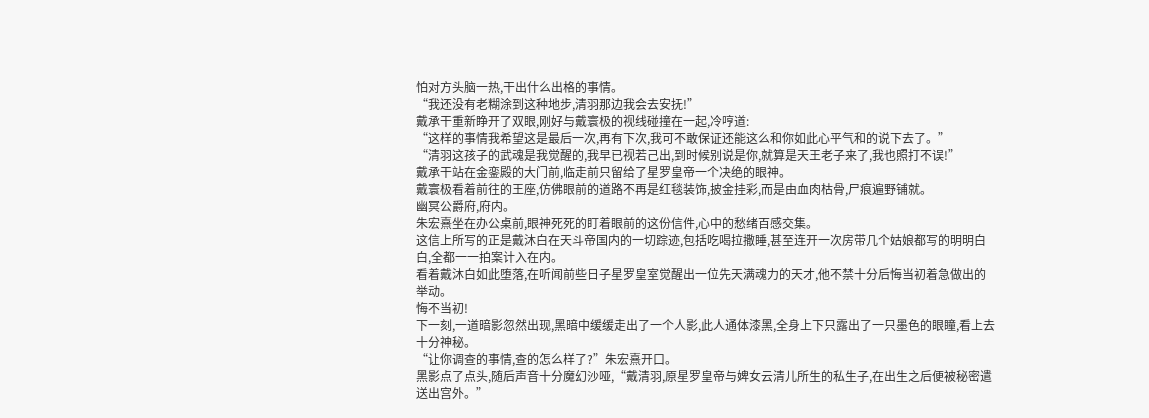怕对方头脑一热,干出什么出格的事情。
“我还没有老糊涂到这种地步,清羽那边我会去安抚!”
戴承干重新睁开了双眼,刚好与戴寰极的视线碰撞在一起,冷哼道:
“这样的事情我希望这是最后一次,再有下次,我可不敢保证还能这么和你如此心平气和的说下去了。”
“清羽这孩子的武魂是我觉醒的,我早已视若己出,到时候别说是你,就算是天王老子来了,我也照打不误!”
戴承干站在金銮殿的大门前,临走前只留给了星罗皇帝一个决绝的眼神。
戴寰极看着前往的王座,仿佛眼前的道路不再是红毯装饰,披金挂彩,而是由血肉枯骨,尸痕遍野铺就。
幽冥公爵府,府内。
朱宏熹坐在办公桌前,眼神死死的盯着眼前的这份信件,心中的愁绪百感交集。
这信上所写的正是戴沐白在天斗帝国内的一切踪迹,包括吃喝拉撒睡,甚至连开一次房带几个姑娘都写的明明白白,全都一一拍案计入在内。
看着戴沐白如此堕落,在听闻前些日子星罗皇室觉醒出一位先天满魂力的天才,他不禁十分后悔当初着急做出的举动。
悔不当初!
下一刻,一道暗影忽然出现,黑暗中缓缓走出了一个人影,此人通体漆黑,全身上下只露出了一只墨色的眼瞳,看上去十分神秘。
“让你调查的事情,查的怎么样了?”朱宏熹开口。
黑影点了点头,随后声音十分魔幻沙哑,“戴清羽,原星罗皇帝与婢女云清儿所生的私生子,在出生之后便被秘密遣送出宫外。”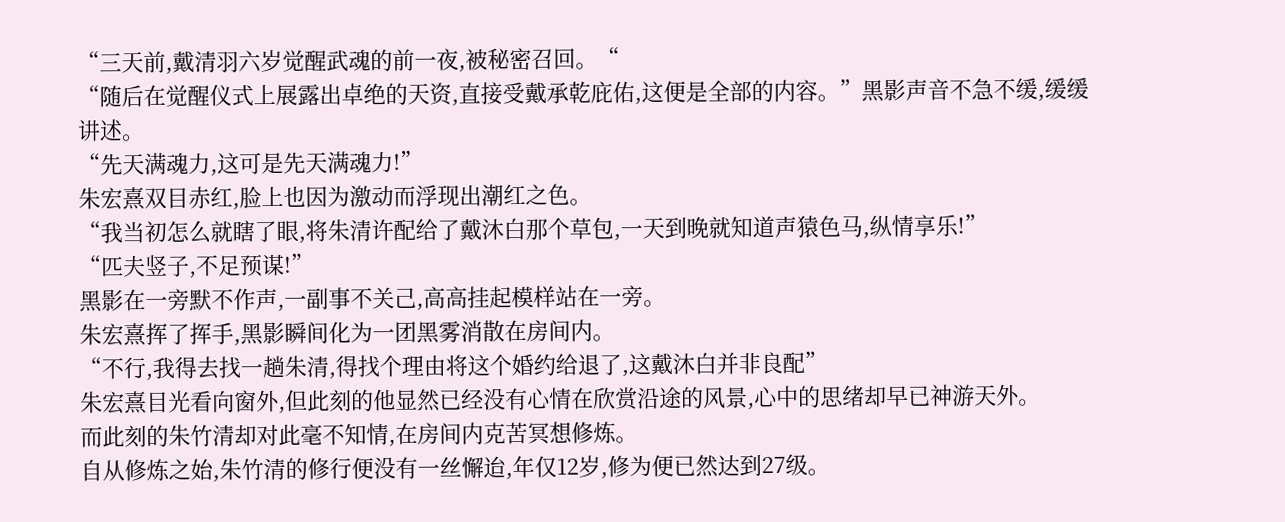“三天前,戴清羽六岁觉醒武魂的前一夜,被秘密召回。“
“随后在觉醒仪式上展露出卓绝的天资,直接受戴承乾庇佑,这便是全部的内容。”黑影声音不急不缓,缓缓讲述。
“先天满魂力,这可是先天满魂力!”
朱宏熹双目赤红,脸上也因为激动而浮现出潮红之色。
“我当初怎么就瞎了眼,将朱清许配给了戴沐白那个草包,一天到晚就知道声猿色马,纵情享乐!”
“匹夫竖子,不足预谋!”
黑影在一旁默不作声,一副事不关己,高高挂起模样站在一旁。
朱宏熹挥了挥手,黑影瞬间化为一团黑雾消散在房间内。
“不行,我得去找一趟朱清,得找个理由将这个婚约给退了,这戴沐白并非良配”
朱宏熹目光看向窗外,但此刻的他显然已经没有心情在欣赏沿途的风景,心中的思绪却早已神游天外。
而此刻的朱竹清却对此毫不知情,在房间内克苦冥想修炼。
自从修炼之始,朱竹清的修行便没有一丝懈迨,年仅12岁,修为便已然达到27级。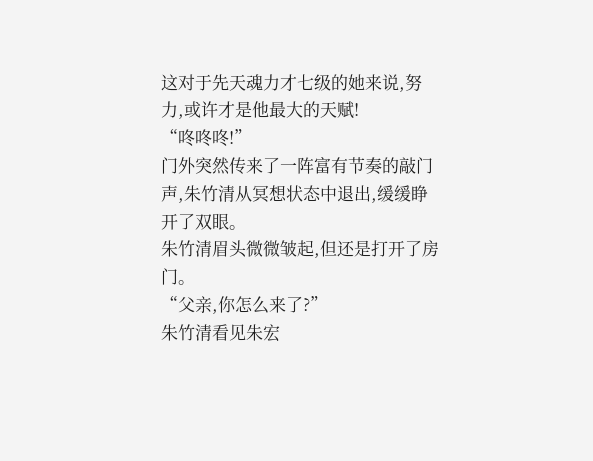这对于先天魂力才七级的她来说,努力,或许才是他最大的天赋!
“咚咚咚!”
门外突然传来了一阵富有节奏的敲门声,朱竹清从冥想状态中退出,缓缓睁开了双眼。
朱竹清眉头微微皱起,但还是打开了房门。
“父亲,你怎么来了?”
朱竹清看见朱宏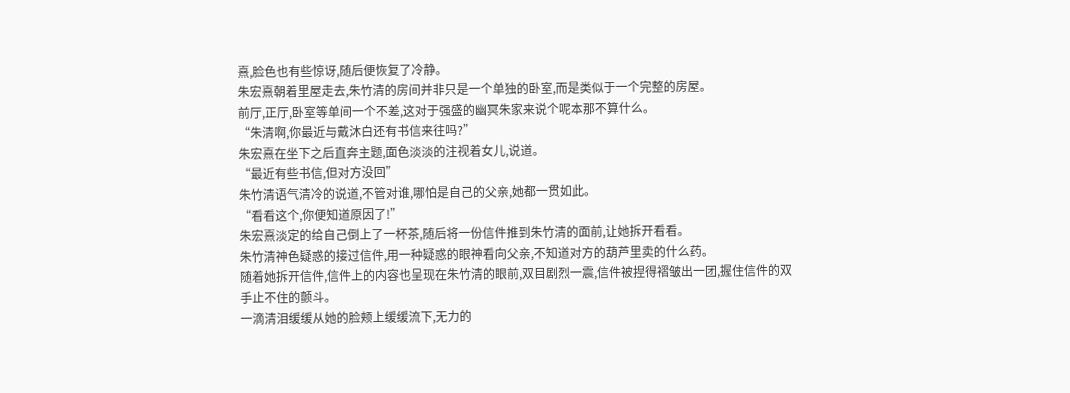熹,脸色也有些惊讶,随后便恢复了冷静。
朱宏熹朝着里屋走去,朱竹清的房间并非只是一个单独的卧室,而是类似于一个完整的房屋。
前厅,正厅,卧室等单间一个不差,这对于强盛的幽冥朱家来说个呢本那不算什么。
“朱清啊,你最近与戴沐白还有书信来往吗?”
朱宏熹在坐下之后直奔主题,面色淡淡的注视着女儿,说道。
“最近有些书信,但对方没回”
朱竹清语气清冷的说道,不管对谁,哪怕是自己的父亲,她都一贯如此。
“看看这个,你便知道原因了!”
朱宏熹淡定的给自己倒上了一杯茶,随后将一份信件推到朱竹清的面前,让她拆开看看。
朱竹清神色疑惑的接过信件,用一种疑惑的眼神看向父亲,不知道对方的葫芦里卖的什么药。
随着她拆开信件,信件上的内容也呈现在朱竹清的眼前,双目剧烈一震,信件被捏得褶皱出一团,握住信件的双手止不住的颤斗。
一滴清泪缓缓从她的脸颊上缓缓流下,无力的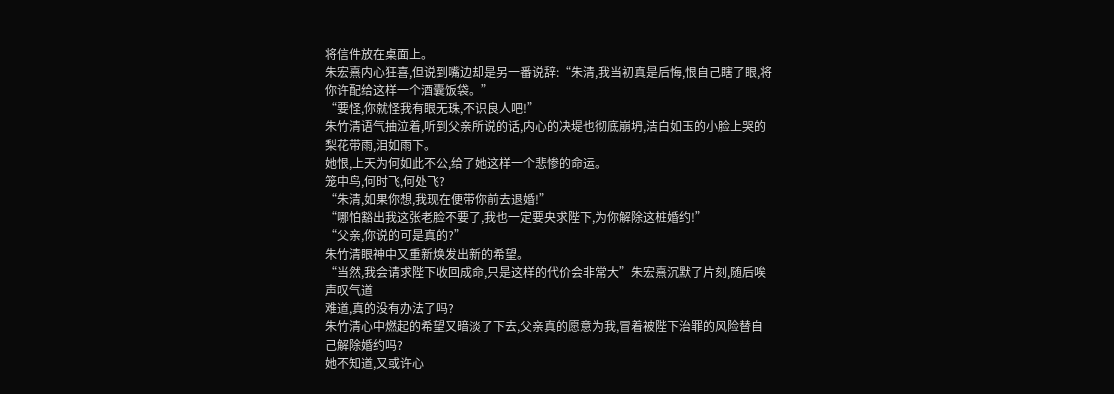将信件放在桌面上。
朱宏熹内心狂喜,但说到嘴边却是另一番说辞:“朱清,我当初真是后悔,恨自己瞎了眼,将你许配给这样一个酒囊饭袋。”
“要怪,你就怪我有眼无珠,不识良人吧!”
朱竹清语气抽泣着,听到父亲所说的话,内心的决堤也彻底崩坍,洁白如玉的小脸上哭的梨花带雨,泪如雨下。
她恨,上天为何如此不公,给了她这样一个悲惨的命运。
笼中鸟,何时飞,何处飞?
“朱清,如果你想,我现在便带你前去退婚!”
“哪怕豁出我这张老脸不要了,我也一定要央求陛下,为你解除这桩婚约!”
“父亲,你说的可是真的?”
朱竹清眼神中又重新焕发出新的希望。
“当然,我会请求陛下收回成命,只是这样的代价会非常大”朱宏熹沉默了片刻,随后唉声叹气道
难道,真的没有办法了吗?
朱竹清心中燃起的希望又暗淡了下去,父亲真的愿意为我,冒着被陛下治罪的风险替自己解除婚约吗?
她不知道,又或许心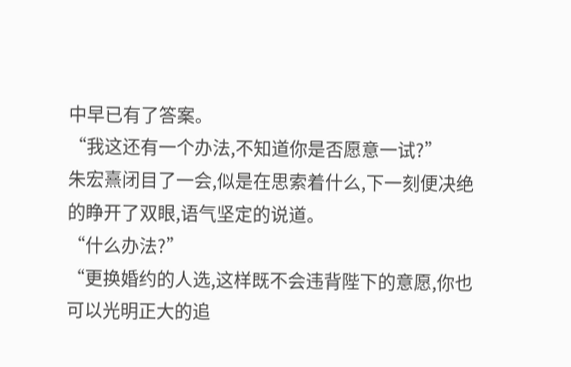中早已有了答案。
“我这还有一个办法,不知道你是否愿意一试?”
朱宏熹闭目了一会,似是在思索着什么,下一刻便决绝的睁开了双眼,语气坚定的说道。
“什么办法?”
“更换婚约的人选,这样既不会违背陛下的意愿,你也可以光明正大的追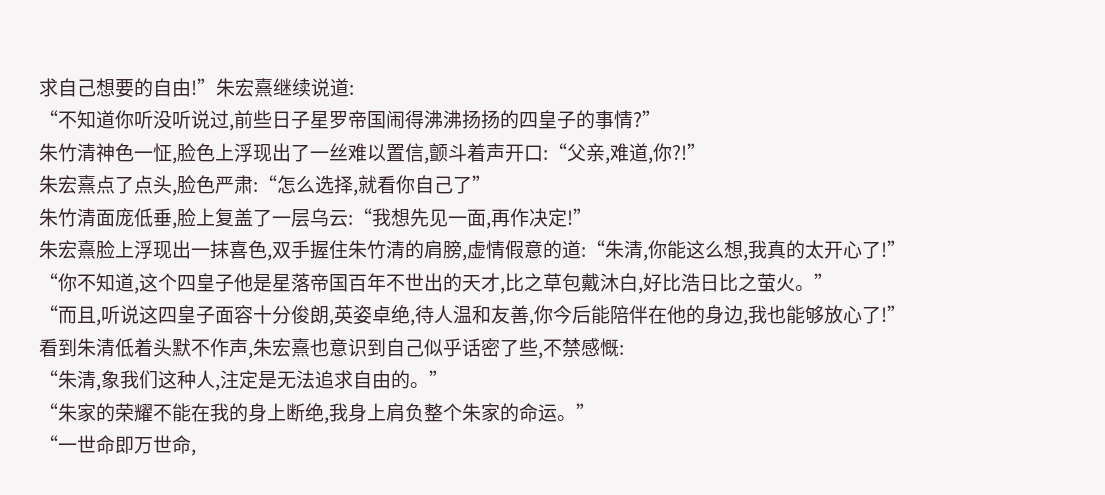求自己想要的自由!”朱宏熹继续说道:
“不知道你听没听说过,前些日子星罗帝国闹得沸沸扬扬的四皇子的事情?”
朱竹清神色一怔,脸色上浮现出了一丝难以置信,颤斗着声开口:“父亲,难道,你?!”
朱宏熹点了点头,脸色严肃:“怎么选择,就看你自己了”
朱竹清面庞低垂,脸上复盖了一层乌云:“我想先见一面,再作决定!”
朱宏熹脸上浮现出一抹喜色,双手握住朱竹清的肩膀,虚情假意的道:“朱清,你能这么想,我真的太开心了!”
“你不知道,这个四皇子他是星落帝国百年不世出的天才,比之草包戴沐白,好比浩日比之萤火。”
“而且,听说这四皇子面容十分俊朗,英姿卓绝,待人温和友善,你今后能陪伴在他的身边,我也能够放心了!”
看到朱清低着头默不作声,朱宏熹也意识到自己似乎话密了些,不禁感慨:
“朱清,象我们这种人,注定是无法追求自由的。”
“朱家的荣耀不能在我的身上断绝,我身上肩负整个朱家的命运。”
“一世命即万世命,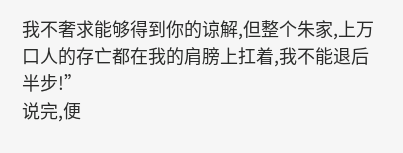我不奢求能够得到你的谅解,但整个朱家,上万口人的存亡都在我的肩膀上扛着,我不能退后半步!”
说完,便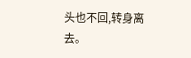头也不回,转身离去。